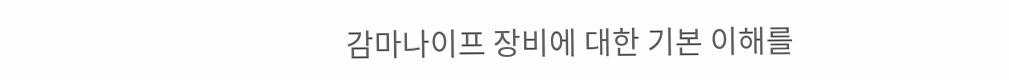감마나이프 장비에 대한 기본 이해를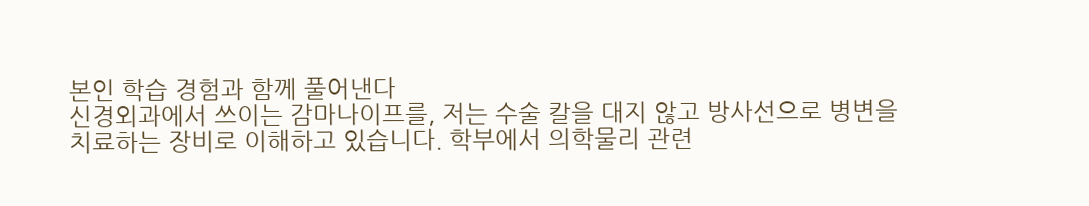본인 학습 경험과 함께 풀어낸다
신경외과에서 쓰이는 감마나이프를, 저는 수술 칼을 대지 않고 방사선으로 병변을 치료하는 장비로 이해하고 있습니다. 학부에서 의학물리 관련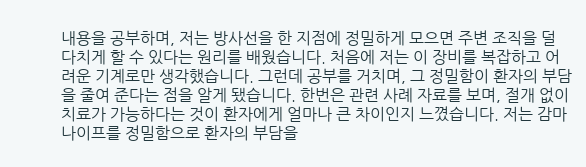내용을 공부하며, 저는 방사선을 한 지점에 정밀하게 모으면 주변 조직을 덜 다치게 할 수 있다는 원리를 배웠습니다. 처음에 저는 이 장비를 복잡하고 어려운 기계로만 생각했습니다. 그런데 공부를 거치며, 그 정밀함이 환자의 부담을 줄여 준다는 점을 알게 됐습니다. 한번은 관련 사례 자료를 보며, 절개 없이 치료가 가능하다는 것이 환자에게 얼마나 큰 차이인지 느꼈습니다. 저는 감마나이프를 정밀함으로 환자의 부담을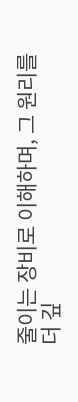줄이는 장비로 이해하며, 그 원리를 더 깊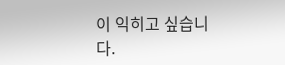이 익히고 싶습니다.